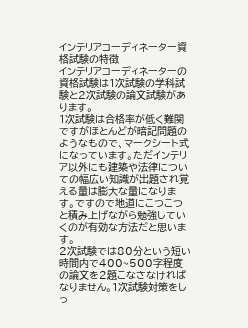インテリアコーディネーター資格試験の特徴
インテリアコーディネーターの資格試験は1次試験の学科試験と2次試験の論文試験があります。
1次試験は合格率が低く難関ですがほとんどが暗記問題のようなもので、マークシート式になっています。ただインテリア以外にも建築や法律についての幅広い知識が出題され覚える量は膨大な量になります。ですので地道にこつこつと積み上げながら勉強していくのが有効な方法だと思います。
2次試験では80分という短い時間内で400~500字程度の論文を2題こなさなければなりません。1次試験対策をしっ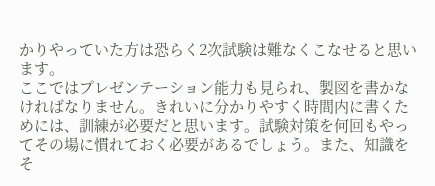かりやっていた方は恐らく2次試験は難なくこなせると思います。
ここではプレゼンテーション能力も見られ、製図を書かなければなりません。きれいに分かりやすく時間内に書くためには、訓練が必要だと思います。試験対策を何回もやってその場に慣れておく必要があるでしょう。また、知識をそ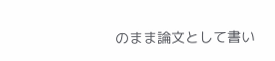のまま論文として書い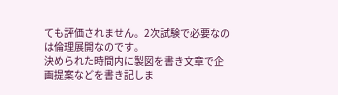ても評価されません。2次試験で必要なのは倫理展開なのです。
決められた時間内に製図を書き文章で企画提案などを書き記しま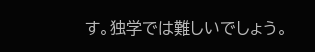す。独学では難しいでしょう。